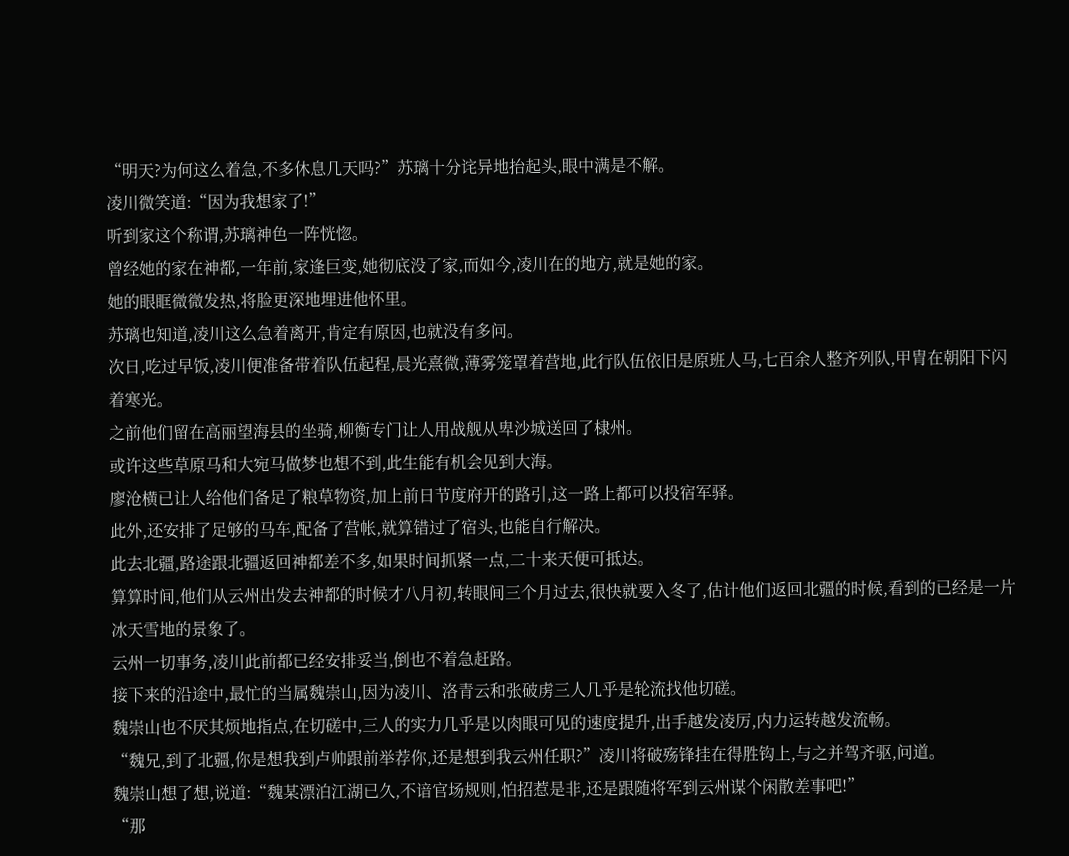“明天?为何这么着急,不多休息几天吗?”苏璃十分诧异地抬起头,眼中满是不解。
凌川微笑道:“因为我想家了!”
听到家这个称谓,苏璃神色一阵恍惚。
曾经她的家在神都,一年前,家逢巨变,她彻底没了家,而如今,凌川在的地方,就是她的家。
她的眼眶微微发热,将脸更深地埋进他怀里。
苏璃也知道,凌川这么急着离开,肯定有原因,也就没有多问。
次日,吃过早饭,凌川便准备带着队伍起程,晨光熹微,薄雾笼罩着营地,此行队伍依旧是原班人马,七百余人整齐列队,甲胄在朝阳下闪着寒光。
之前他们留在高丽望海县的坐骑,柳衡专门让人用战舰从卑沙城送回了棣州。
或许这些草原马和大宛马做梦也想不到,此生能有机会见到大海。
廖沧横已让人给他们备足了粮草物资,加上前日节度府开的路引,这一路上都可以投宿军驿。
此外,还安排了足够的马车,配备了营帐,就算错过了宿头,也能自行解决。
此去北疆,路途跟北疆返回神都差不多,如果时间抓紧一点,二十来天便可抵达。
算算时间,他们从云州出发去神都的时候才八月初,转眼间三个月过去,很快就要入冬了,估计他们返回北疆的时候,看到的已经是一片冰天雪地的景象了。
云州一切事务,凌川此前都已经安排妥当,倒也不着急赶路。
接下来的沿途中,最忙的当属魏崇山,因为凌川、洛青云和张破虏三人几乎是轮流找他切磋。
魏崇山也不厌其烦地指点,在切磋中,三人的实力几乎是以肉眼可见的速度提升,出手越发凌厉,内力运转越发流畅。
“魏兄,到了北疆,你是想我到卢帅跟前举荐你,还是想到我云州任职?”凌川将破殇锋挂在得胜钩上,与之并驾齐驱,问道。
魏崇山想了想,说道:“魏某漂泊江湖已久,不谙官场规则,怕招惹是非,还是跟随将军到云州谋个闲散差事吧!”
“那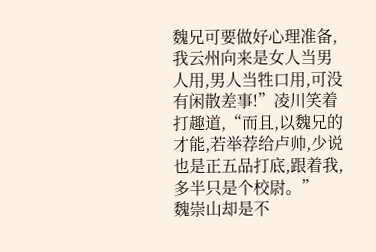魏兄可要做好心理准备,我云州向来是女人当男人用,男人当牲口用,可没有闲散差事!”凌川笑着打趣道,“而且,以魏兄的才能,若举荐给卢帅,少说也是正五品打底,跟着我,多半只是个校尉。”
魏崇山却是不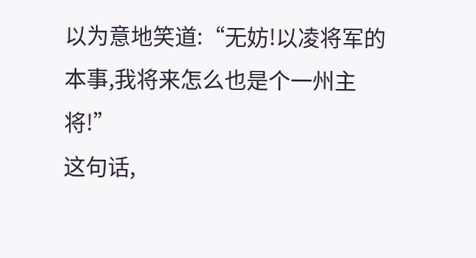以为意地笑道:“无妨!以凌将军的本事,我将来怎么也是个一州主将!”
这句话,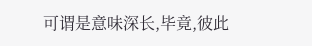可谓是意味深长,毕竟,彼此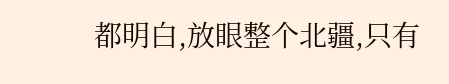都明白,放眼整个北疆,只有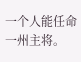一个人能任命一州主将。